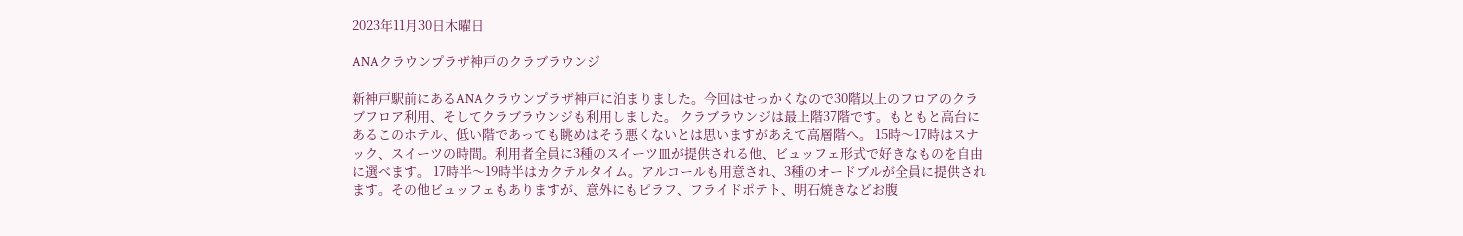2023年11月30日木曜日

ANAクラウンプラザ神戸のクラブラウンジ

新神戸駅前にあるANAクラウンプラザ神戸に泊まりました。今回はせっかくなので30階以上のフロアのクラブフロア利用、そしてクラブラウンジも利用しました。 クラブラウンジは最上階37階です。もともと高台にあるこのホテル、低い階であっても眺めはそう悪くないとは思いますがあえて高層階へ。 15時〜17時はスナック、スイーツの時間。利用者全員に3種のスイーツ皿が提供される他、ビュッフェ形式で好きなものを自由に選べます。 17時半〜19時半はカクテルタイム。アルコールも用意され、3種のオードブルが全員に提供されます。その他ビュッフェもありますが、意外にもピラフ、フライドポテト、明石焼きなどお腹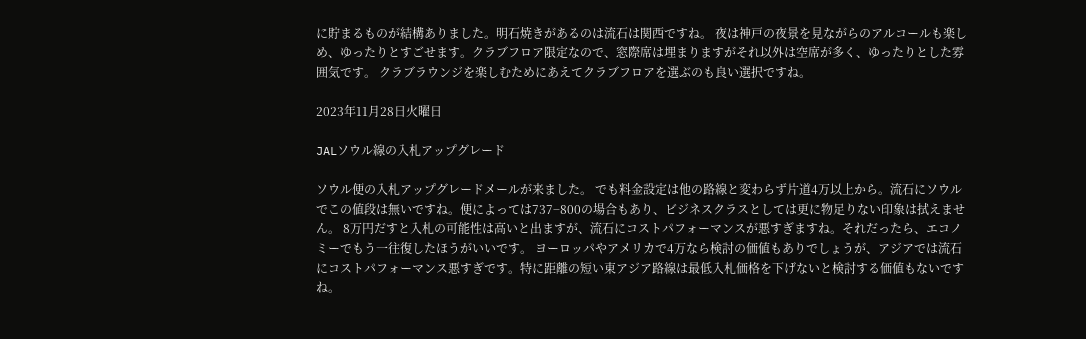に貯まるものが結構ありました。明石焼きがあるのは流石は関西ですね。 夜は神戸の夜景を見ながらのアルコールも楽しめ、ゆったりとすごせます。クラブフロア限定なので、窓際席は埋まりますがそれ以外は空席が多く、ゆったりとした雰囲気です。 クラブラウンジを楽しむためにあえてクラブフロアを選ぶのも良い選択ですね。

2023年11月28日火曜日

JALソウル線の入札アップグレード

ソウル便の入札アップグレードメールが来ました。 でも料金設定は他の路線と変わらず片道4万以上から。流石にソウルでこの値段は無いですね。便によっては737−800の場合もあり、ビジネスクラスとしては更に物足りない印象は拭えません。 8万円だすと入札の可能性は高いと出ますが、流石にコストパフォーマンスが悪すぎますね。それだったら、エコノミーでもう一往復したほうがいいです。 ヨーロッパやアメリカで4万なら検討の価値もありでしょうが、アジアでは流石にコストパフォーマンス悪すぎです。特に距離の短い東アジア路線は最低入札価格を下げないと検討する価値もないですね。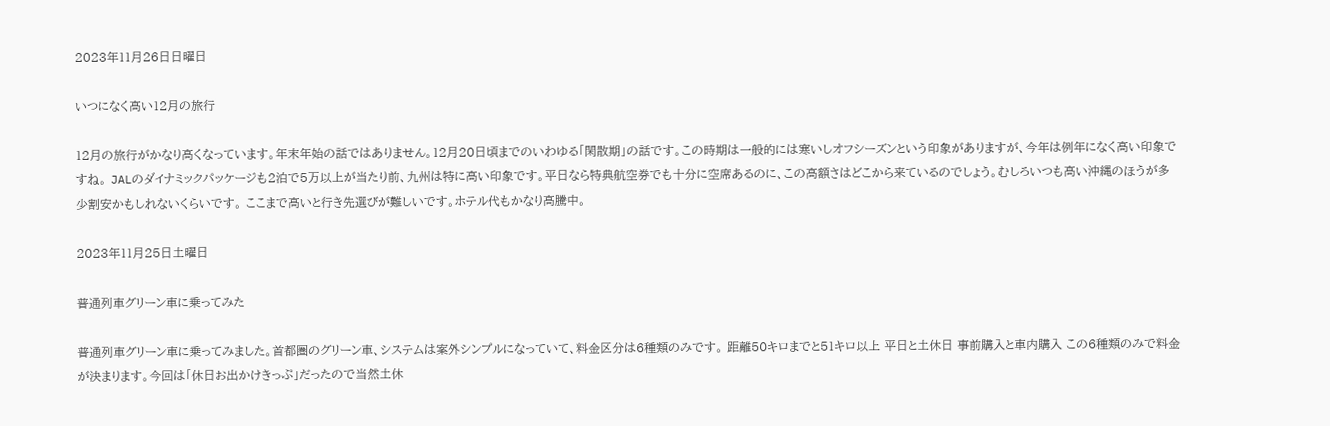2023年11月26日日曜日

いつになく高い12月の旅行

12月の旅行がかなり高くなっています。年末年始の話ではありません。12月20日頃までのいわゆる「閑散期」の話です。この時期は一般的には寒いしオフシーズンという印象がありますが、今年は例年になく高い印象ですね。 JALのダイナミックパッケージも2泊で5万以上が当たり前、九州は特に高い印象です。平日なら特典航空券でも十分に空席あるのに、この高額さはどこから来ているのでしょう。むしろいつも高い沖縄のほうが多少割安かもしれないくらいです。 ここまで高いと行き先選びが難しいです。ホテル代もかなり高騰中。

2023年11月25日土曜日

普通列車グリーン車に乗ってみた

普通列車グリーン車に乗ってみました。首都圏のグリーン車、システムは案外シンプルになっていて、料金区分は6種類のみです。 距離50キロまでと51キロ以上 平日と土休日 事前購入と車内購入 この6種類のみで料金が決まります。今回は「休日お出かけきっぷ」だったので当然土休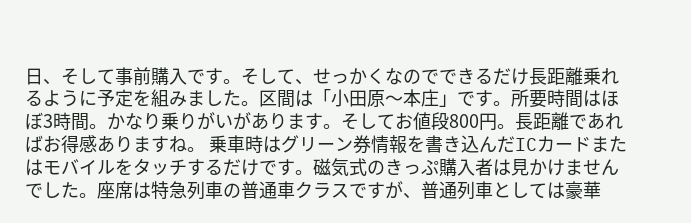日、そして事前購入です。そして、せっかくなのでできるだけ長距離乗れるように予定を組みました。区間は「小田原〜本庄」です。所要時間はほぼ3時間。かなり乗りがいがあります。そしてお値段800円。長距離であればお得感ありますね。 乗車時はグリーン券情報を書き込んだICカードまたはモバイルをタッチするだけです。磁気式のきっぷ購入者は見かけませんでした。座席は特急列車の普通車クラスですが、普通列車としては豪華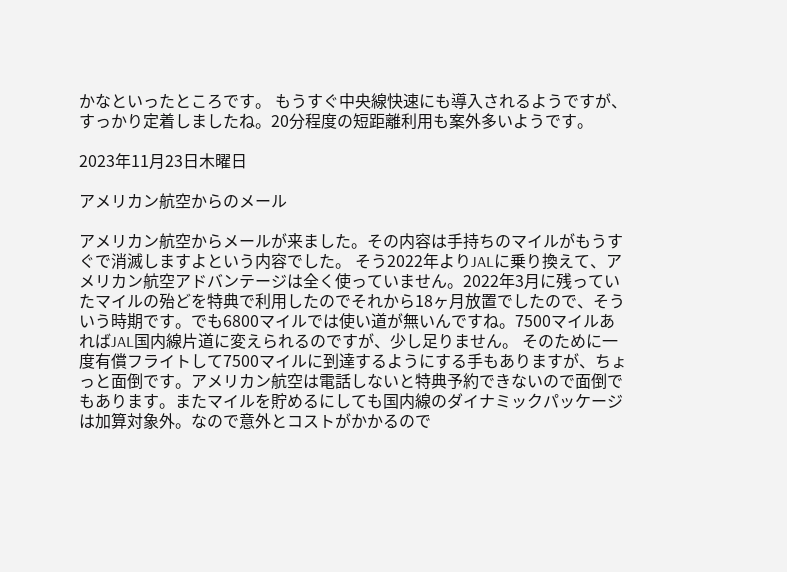かなといったところです。 もうすぐ中央線快速にも導入されるようですが、すっかり定着しましたね。20分程度の短距離利用も案外多いようです。

2023年11月23日木曜日

アメリカン航空からのメール

アメリカン航空からメールが来ました。その内容は手持ちのマイルがもうすぐで消滅しますよという内容でした。 そう2022年よりJALに乗り換えて、アメリカン航空アドバンテージは全く使っていません。2022年3月に残っていたマイルの殆どを特典で利用したのでそれから18ヶ月放置でしたので、そういう時期です。でも6800マイルでは使い道が無いんですね。7500マイルあればJAL国内線片道に変えられるのですが、少し足りません。 そのために一度有償フライトして7500マイルに到達するようにする手もありますが、ちょっと面倒です。アメリカン航空は電話しないと特典予約できないので面倒でもあります。またマイルを貯めるにしても国内線のダイナミックパッケージは加算対象外。なので意外とコストがかかるので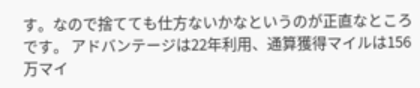す。なので捨てても仕方ないかなというのが正直なところです。 アドバンテージは22年利用、通算獲得マイルは156万マイ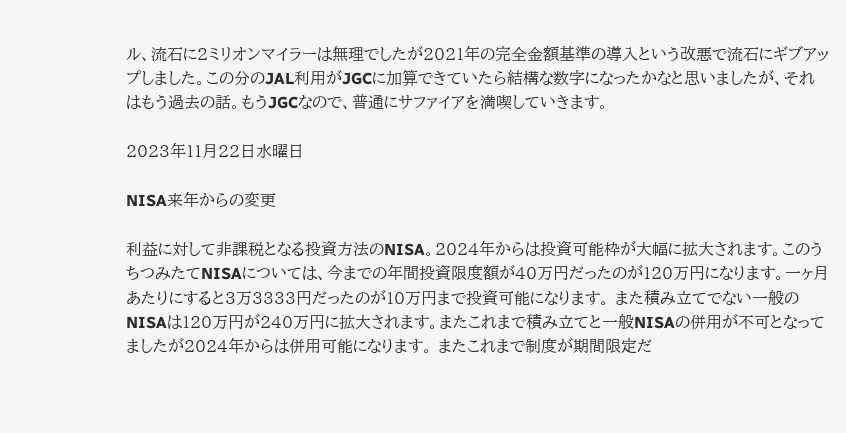ル、流石に2ミリオンマイラーは無理でしたが2021年の完全金額基準の導入という改悪で流石にギブアップしました。この分のJAL利用がJGCに加算できていたら結構な数字になったかなと思いましたが、それはもう過去の話。もうJGCなので、普通にサファイアを満喫していきます。

2023年11月22日水曜日

NISA来年からの変更

利益に対して非課税となる投資方法のNISA。2024年からは投資可能枠が大幅に拡大されます。このうちつみたてNISAについては、今までの年間投資限度額が40万円だったのが120万円になります。一ヶ月あたりにすると3万3333円だったのが10万円まで投資可能になります。 また積み立てでない一般のNISAは120万円が240万円に拡大されます。またこれまで積み立てと一般NISAの併用が不可となってましたが2024年からは併用可能になります。 またこれまで制度が期間限定だ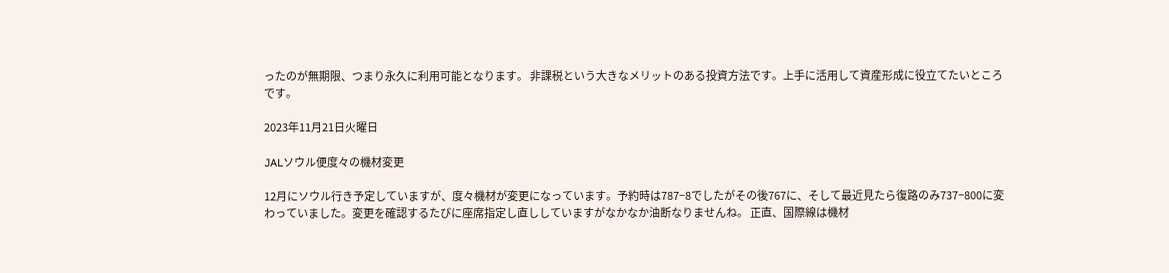ったのが無期限、つまり永久に利用可能となります。 非課税という大きなメリットのある投資方法です。上手に活用して資産形成に役立てたいところです。

2023年11月21日火曜日

JALソウル便度々の機材変更

12月にソウル行き予定していますが、度々機材が変更になっています。予約時は787−8でしたがその後767に、そして最近見たら復路のみ737−800に変わっていました。変更を確認するたびに座席指定し直ししていますがなかなか油断なりませんね。 正直、国際線は機材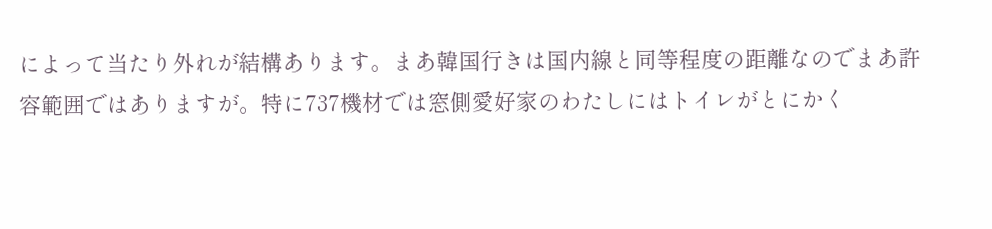によって当たり外れが結構あります。まあ韓国行きは国内線と同等程度の距離なのでまあ許容範囲ではありますが。特に737機材では窓側愛好家のわたしにはトイレがとにかく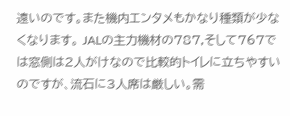遠いのです。また機内エンタメもかなり種類が少なくなります。 JALの主力機材の787,そして767では窓側は2人がけなので比較的トイレに立ちやすいのですが、流石に3人席は厳しい。需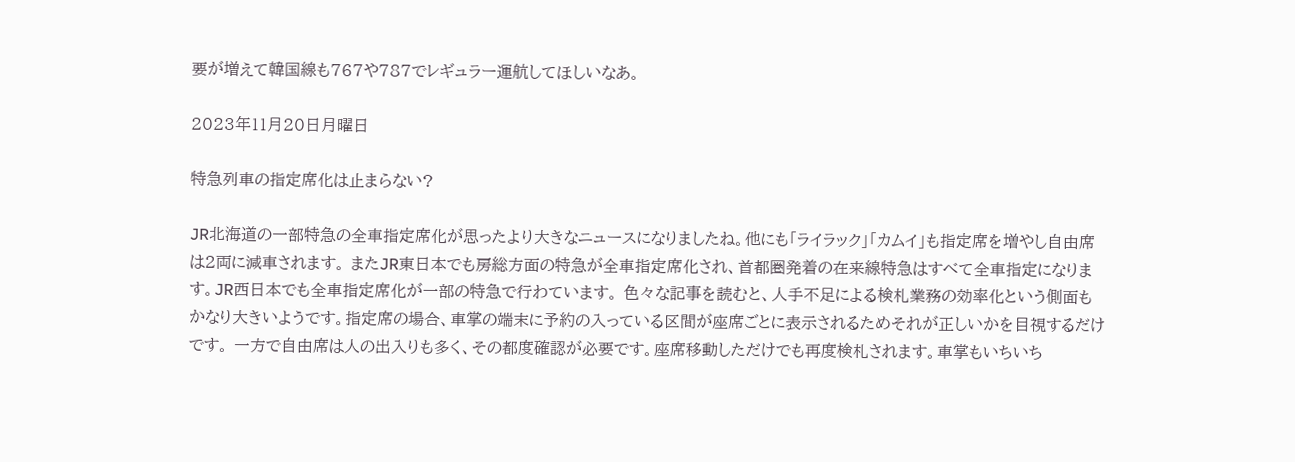要が増えて韓国線も767や787でレギュラー運航してほしいなあ。

2023年11月20日月曜日

特急列車の指定席化は止まらない?

JR北海道の一部特急の全車指定席化が思ったより大きなニュースになりましたね。他にも「ライラック」「カムイ」も指定席を増やし自由席は2両に減車されます。 またJR東日本でも房総方面の特急が全車指定席化され、首都圏発着の在来線特急はすべて全車指定になります。JR西日本でも全車指定席化が一部の特急で行わています。 色々な記事を読むと、人手不足による検札業務の効率化という側面もかなり大きいようです。指定席の場合、車掌の端末に予約の入っている区間が座席ごとに表示されるためそれが正しいかを目視するだけです。 一方で自由席は人の出入りも多く、その都度確認が必要です。座席移動しただけでも再度検札されます。車掌もいちいち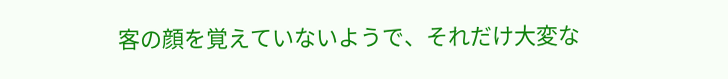客の顔を覚えていないようで、それだけ大変な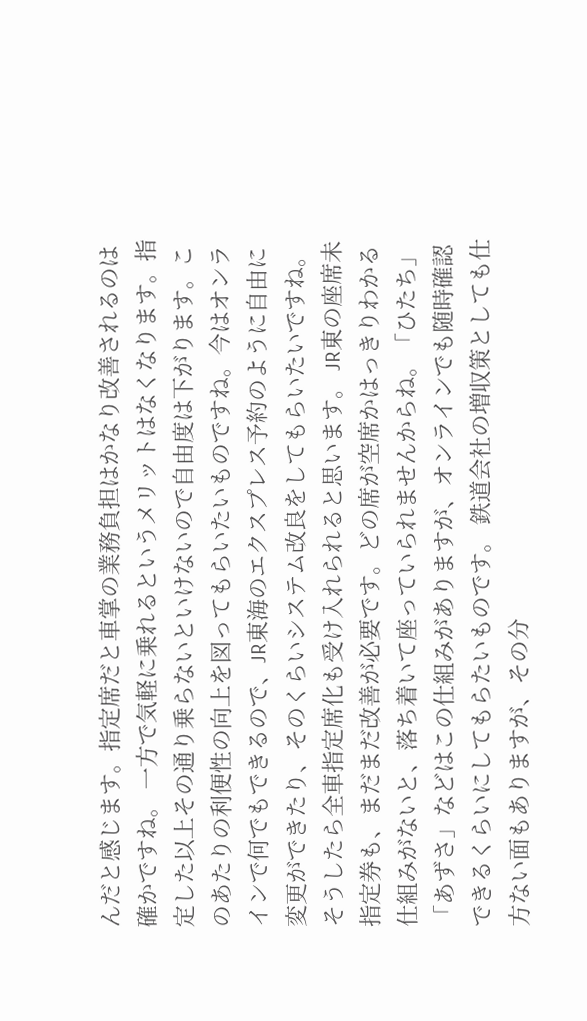んだと感じます。指定席だと車掌の業務負担はかなり改善されるのは確かですね。 一方で気軽に乗れるというメリットはなくなります。指定した以上その通り乗らないといけないので自由度は下がります。このあたりの利便性の向上を図ってもらいたいものですね。今はオンラインで何でもできるので、JR東海のエクスプレス予約のように自由に変更ができたり、そのくらいシステム改良をしてもらいたいですね。そうしたら全車指定席化も受け入れられると思います。 JR東の座席未指定券も、まだまだ改善が必要です。どの席が空席かはっきりわかる仕組みがないと、落ち着いて座っていられませんからね。「ひたち」「あずさ」などはこの仕組みがありますが、オンラインでも随時確認できるくらいにしてもらたいものです。 鉄道会社の増収策としても仕方ない面もありますが、その分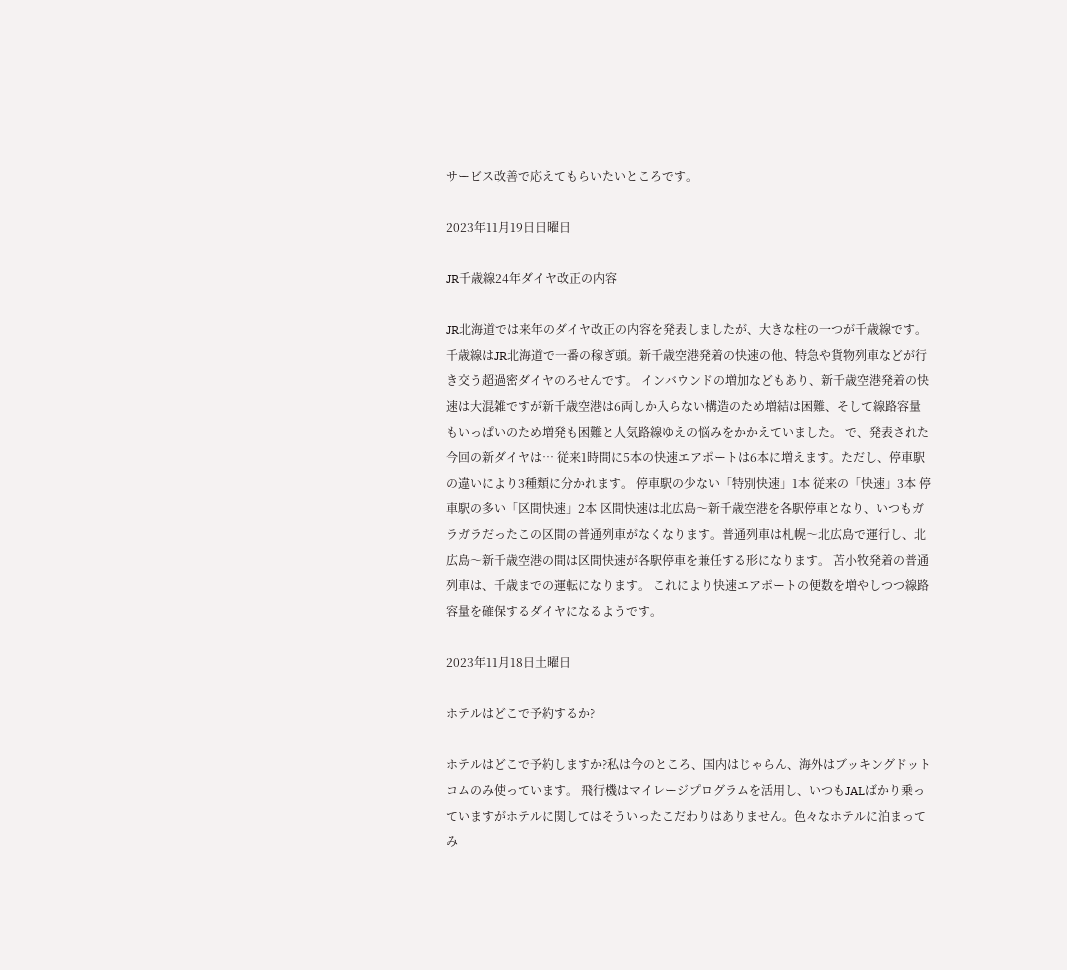サービス改善で応えてもらいたいところです。

2023年11月19日日曜日

JR千歳線24年ダイヤ改正の内容

JR北海道では来年のダイヤ改正の内容を発表しましたが、大きな柱の一つが千歳線です。千歳線はJR北海道で一番の稼ぎ頭。新千歳空港発着の快速の他、特急や貨物列車などが行き交う超過密ダイヤのろせんです。 インバウンドの増加などもあり、新千歳空港発着の快速は大混雑ですが新千歳空港は6両しか入らない構造のため増結は困難、そして線路容量もいっぱいのため増発も困難と人気路線ゆえの悩みをかかえていました。 で、発表された今回の新ダイヤは… 従来1時間に5本の快速エアポートは6本に増えます。ただし、停車駅の違いにより3種類に分かれます。 停車駅の少ない「特別快速」1本 従来の「快速」3本 停車駅の多い「区間快速」2本 区間快速は北広島〜新千歳空港を各駅停車となり、いつもガラガラだったこの区間の普通列車がなくなります。普通列車は札幌〜北広島で運行し、北広島〜新千歳空港の間は区間快速が各駅停車を兼任する形になります。 苫小牧発着の普通列車は、千歳までの運転になります。 これにより快速エアポートの便数を増やしつつ線路容量を確保するダイヤになるようです。

2023年11月18日土曜日

ホテルはどこで予約するか?

ホテルはどこで予約しますか?私は今のところ、国内はじゃらん、海外はブッキングドットコムのみ使っています。 飛行機はマイレージプログラムを活用し、いつもJALばかり乗っていますがホテルに関してはそういったこだわりはありません。色々なホテルに泊まってみ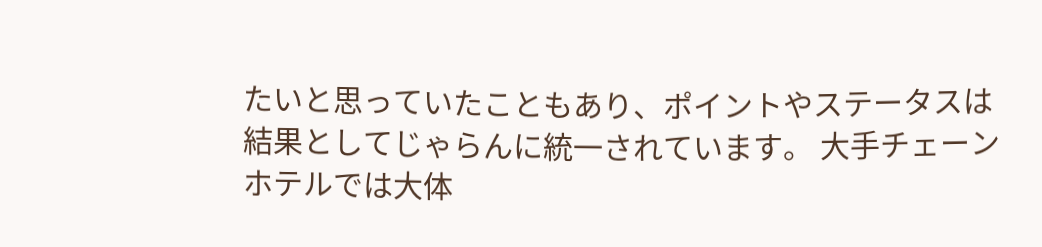たいと思っていたこともあり、ポイントやステータスは結果としてじゃらんに統一されています。 大手チェーンホテルでは大体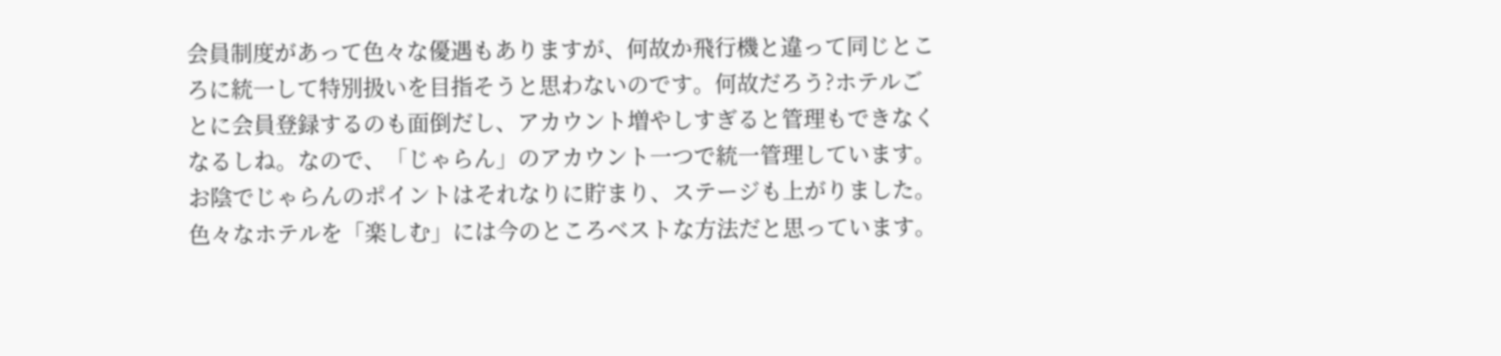会員制度があって色々な優遇もありますが、何故か飛行機と違って同じところに統一して特別扱いを目指そうと思わないのです。何故だろう?ホテルごとに会員登録するのも面倒だし、アカウント増やしすぎると管理もできなくなるしね。なので、「じゃらん」のアカウント一つで統一管理しています。お陰でじゃらんのポイントはそれなりに貯まり、ステージも上がりました。色々なホテルを「楽しむ」には今のところベストな方法だと思っています。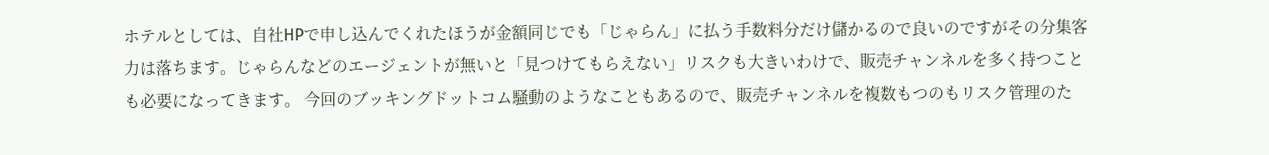ホテルとしては、自社HPで申し込んでくれたほうが金額同じでも「じゃらん」に払う手数料分だけ儲かるので良いのですがその分集客力は落ちます。じゃらんなどのエージェントが無いと「見つけてもらえない」リスクも大きいわけで、販売チャンネルを多く持つことも必要になってきます。 今回のブッキングドットコム騒動のようなこともあるので、販売チャンネルを複数もつのもリスク管理のた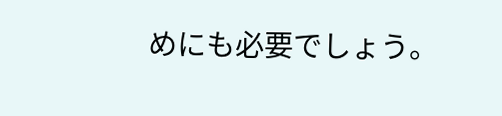めにも必要でしょう。